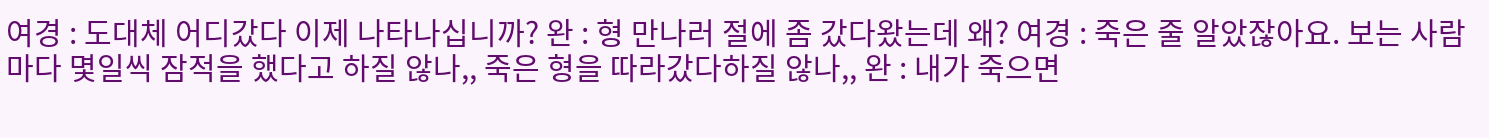여경 : 도대체 어디갔다 이제 나타나십니까? 완 : 형 만나러 절에 좀 갔다왔는데 왜? 여경 : 죽은 줄 알았잖아요. 보는 사람마다 몇일씩 잠적을 했다고 하질 않나,, 죽은 형을 따라갔다하질 않나,, 완 : 내가 죽으면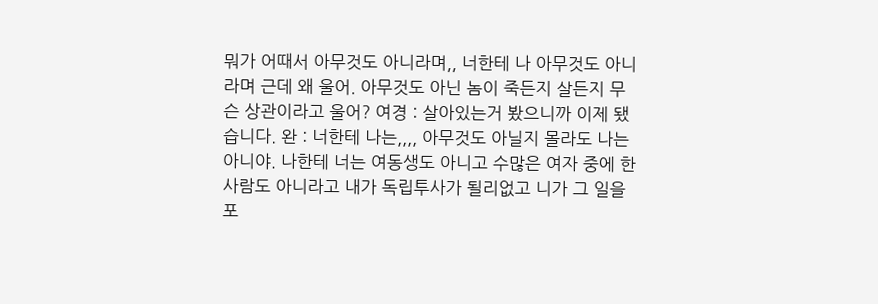뭐가 어때서 아무것도 아니라며,, 너한테 나 아무것도 아니라며 근데 왜 울어. 아무것도 아닌 놈이 죽든지 살든지 무슨 상관이라고 울어? 여경 : 살아있는거 봤으니까 이제 됐습니다. 완 : 너한테 나는,,,, 아무것도 아닐지 몰라도 나는 아니야. 나한테 너는 여동생도 아니고 수많은 여자 중에 한 사람도 아니라고 내가 독립투사가 될리없고 니가 그 일을 포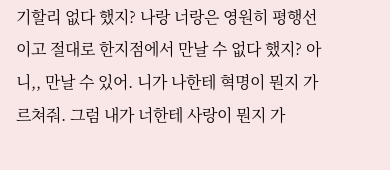기할리 없다 했지? 나랑 너랑은 영원히 평행선이고 절대로 한지점에서 만날 수 없다 했지? 아니,, 만날 수 있어. 니가 나한테 혁명이 뭔지 가르쳐줘. 그럼 내가 너한테 사랑이 뭔지 가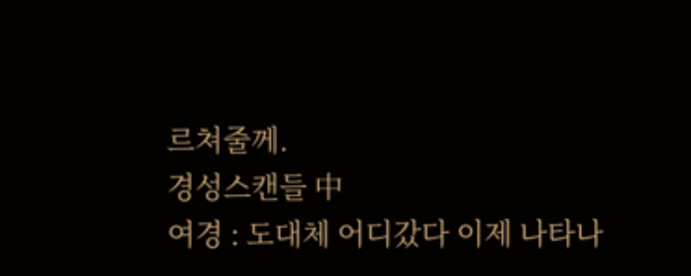르쳐줄께.
경성스캔들 中
여경 : 도대체 어디갔다 이제 나타나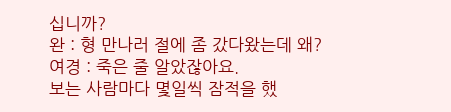십니까?
완 : 형 만나러 절에 좀 갔다왔는데 왜?
여경 : 죽은 줄 알았잖아요.
보는 사람마다 몇일씩 잠적을 했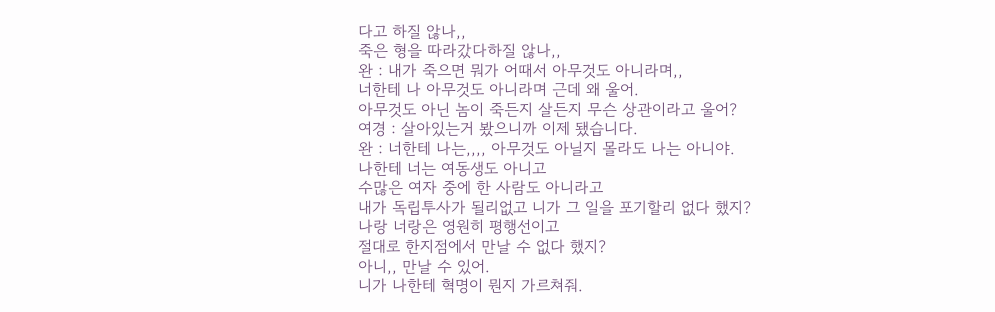다고 하질 않나,,
죽은 형을 따라갔다하질 않나,,
완 : 내가 죽으면 뭐가 어때서 아무것도 아니라며,,
너한테 나 아무것도 아니라며 근데 왜 울어.
아무것도 아닌 놈이 죽든지 살든지 무슨 상관이라고 울어?
여경 : 살아있는거 봤으니까 이제 됐습니다.
완 : 너한테 나는,,,, 아무것도 아닐지 몰라도 나는 아니야.
나한테 너는 여동생도 아니고
수많은 여자 중에 한 사람도 아니라고
내가 독립투사가 될리없고 니가 그 일을 포기할리 없다 했지?
나랑 너랑은 영원히 평행선이고
절대로 한지점에서 만날 수 없다 했지?
아니,, 만날 수 있어.
니가 나한테 혁명이 뭔지 가르쳐줘.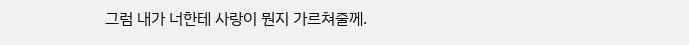그럼 내가 너한테 사랑이 뭔지 가르쳐줄께.